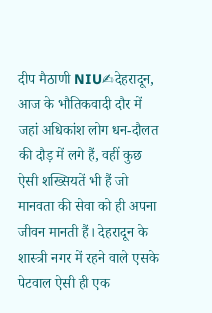दीप मैठाणी NIU✍देहरादून, आज के भौतिकवादी दौर में जहां अधिकांश लोग धन-दौलत की दौड़ में लगे हैं, वहीं कुछ ऐसी शख्सियतें भी हैं जो मानवता की सेवा को ही अपना जीवन मानती हैं। देहरादून के शास्त्री नगर में रहने वाले एसके पेटवाल ऐसी ही एक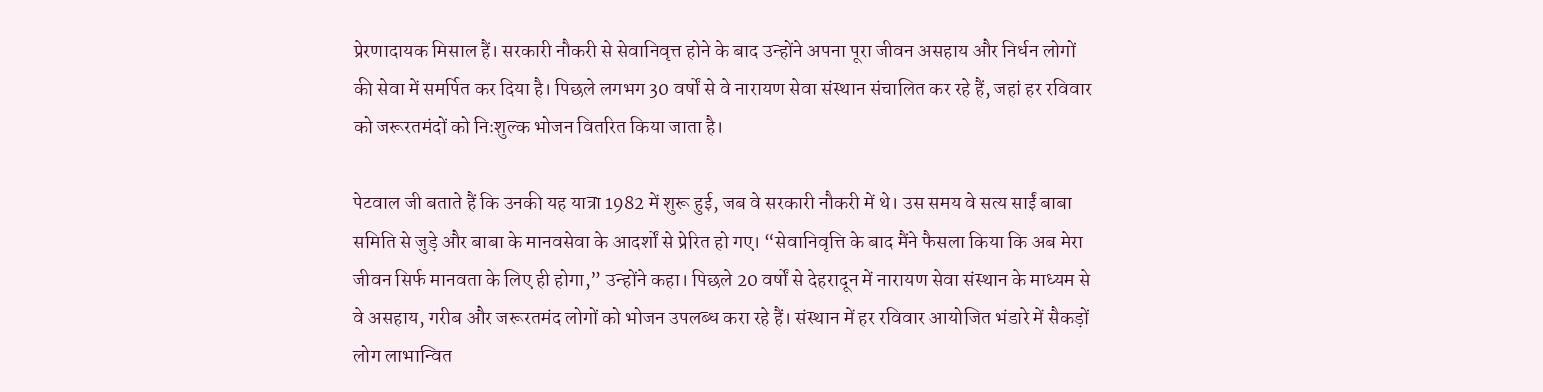प्रेरणादायक मिसाल हैं। सरकारी नौकरी से सेवानिवृत्त होने के बाद उन्होंने अपना पूरा जीवन असहाय और निर्धन लोगों की सेवा में समर्पित कर दिया है। पिछले लगभग 30 वर्षों से वे नारायण सेवा संस्थान संचालित कर रहे हैं, जहां हर रविवार को जरूरतमंदों को निःशुल्क भोजन वितरित किया जाता है।

पेटवाल जी बताते हैं कि उनकी यह यात्रा 1982 में शुरू हुई, जब वे सरकारी नौकरी में थे। उस समय वे सत्य साईं बाबा समिति से जुड़े और बाबा के मानवसेवा के आदर्शों से प्रेरित हो गए। “सेवानिवृत्ति के बाद मैंने फैसला किया कि अब मेरा जीवन सिर्फ मानवता के लिए ही होगा,” उन्होंने कहा। पिछले 20 वर्षों से देहरादून में नारायण सेवा संस्थान के माध्यम से वे असहाय, गरीब और जरूरतमंद लोगों को भोजन उपलब्ध करा रहे हैं। संस्थान में हर रविवार आयोजित भंडारे में सैकड़ों लोग लाभान्वित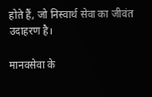होते हैं, जो निस्वार्थ सेवा का जीवंत उदाहरण है।

मानवसेवा के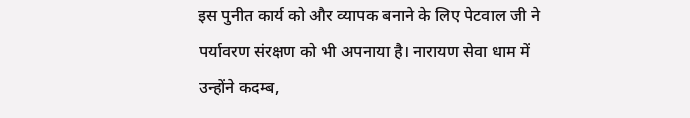इस पुनीत कार्य को और व्यापक बनाने के लिए पेटवाल जी ने पर्यावरण संरक्षण को भी अपनाया है। नारायण सेवा धाम में उन्होंने कदम्ब,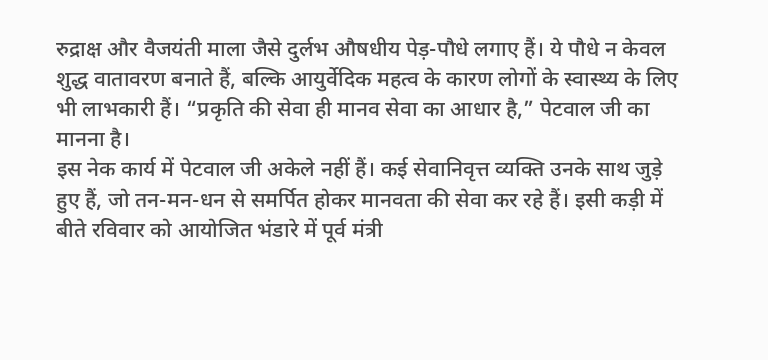रुद्राक्ष और वैजयंती माला जैसे दुर्लभ औषधीय पेड़-पौधे लगाए हैं। ये पौधे न केवल शुद्ध वातावरण बनाते हैं, बल्कि आयुर्वेदिक महत्व के कारण लोगों के स्वास्थ्य के लिए भी लाभकारी हैं। “प्रकृति की सेवा ही मानव सेवा का आधार है,” पेटवाल जी का मानना है।
इस नेक कार्य में पेटवाल जी अकेले नहीं हैं। कई सेवानिवृत्त व्यक्ति उनके साथ जुड़े हुए हैं, जो तन-मन-धन से समर्पित होकर मानवता की सेवा कर रहे हैं। इसी कड़ी में बीते रविवार को आयोजित भंडारे में पूर्व मंत्री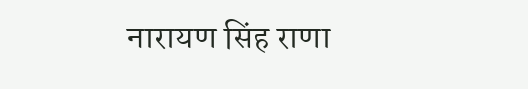नारायण सिंह राणा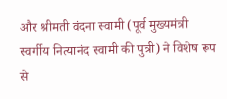और श्रीमती वंदना स्वामी (पूर्व मुख्यमंत्री स्वर्गीय नित्यानंद स्वामी की पुत्री) ने विशेष रूप से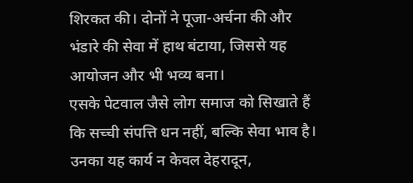शिरकत की। दोनों ने पूजा-अर्चना की और भंडारे की सेवा में हाथ बंटाया, जिससे यह आयोजन और भी भव्य बना।
एसके पेटवाल जैसे लोग समाज को सिखाते हैं कि सच्ची संपत्ति धन नहीं, बल्कि सेवा भाव है। उनका यह कार्य न केवल देहरादून,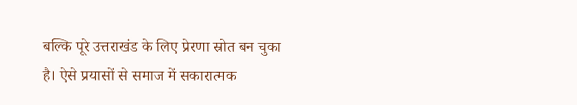बल्कि पूरे उत्तराखंड के लिए प्रेरणा स्रोत बन चुका है। ऐसे प्रयासों से समाज में सकारात्मक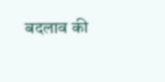बदलाव की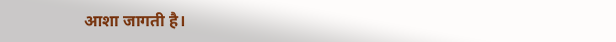आशा जागती है।